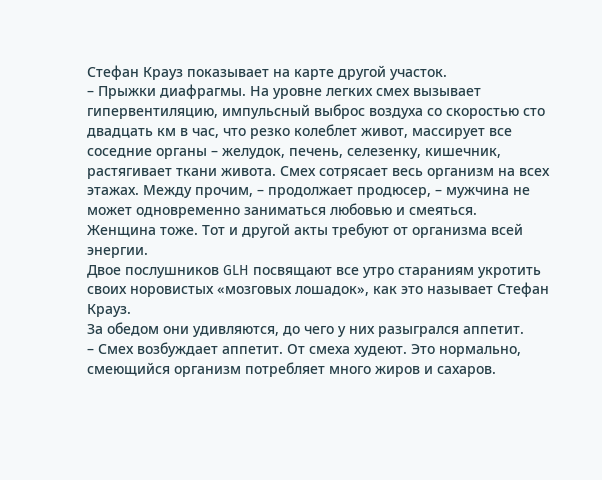Стефан Крауз показывает на карте другой участок.
– Прыжки диафрагмы. На уровне легких смех вызывает гипервентиляцию, импульсный выброс воздуха со скоростью сто двадцать км в час, что резко колеблет живот, массирует все соседние органы – желудок, печень, селезенку, кишечник, растягивает ткани живота. Смех сотрясает весь организм на всех этажах. Между прочим, – продолжает продюсер, – мужчина не может одновременно заниматься любовью и смеяться. Женщина тоже. Тот и другой акты требуют от организма всей энергии.
Двое послушников GLH посвящают все утро стараниям укротить своих норовистых «мозговых лошадок», как это называет Стефан Крауз.
За обедом они удивляются, до чего у них разыгрался аппетит.
– Смех возбуждает аппетит. От смеха худеют. Это нормально, смеющийся организм потребляет много жиров и сахаров.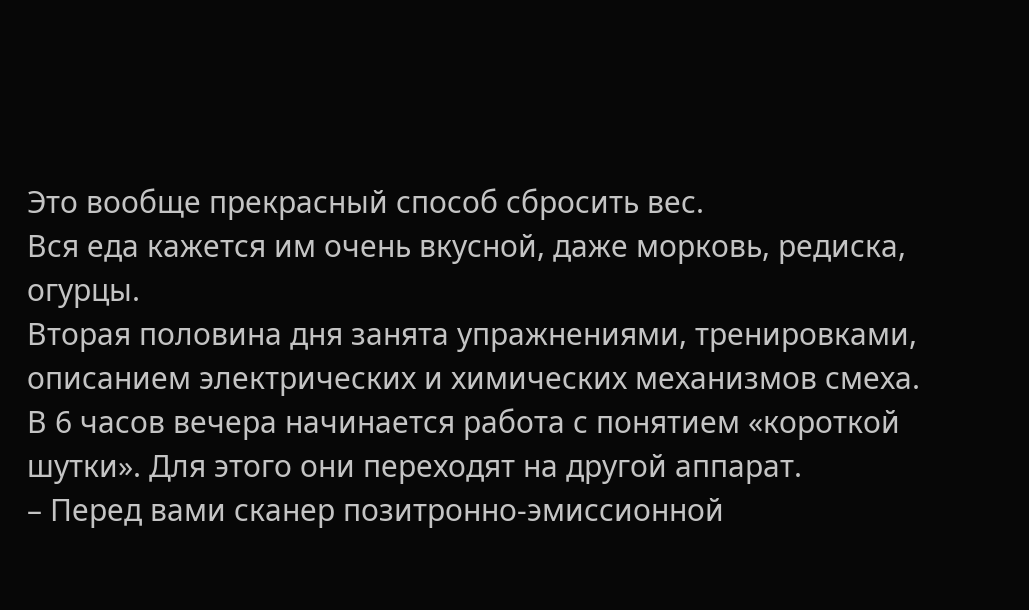Это вообще прекрасный способ сбросить вес.
Вся еда кажется им очень вкусной, даже морковь, редиска, огурцы.
Вторая половина дня занята упражнениями, тренировками, описанием электрических и химических механизмов смеха.
В 6 часов вечера начинается работа с понятием «короткой шутки». Для этого они переходят на другой аппарат.
– Перед вами сканер позитронно-эмиссионной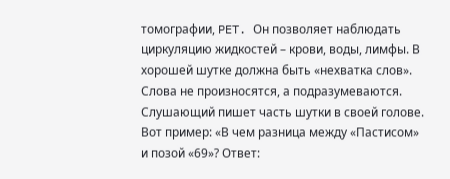томографии, PET. Он позволяет наблюдать циркуляцию жидкостей – крови, воды, лимфы. В хорошей шутке должна быть «нехватка слов». Слова не произносятся, а подразумеваются. Слушающий пишет часть шутки в своей голове. Вот пример: «В чем разница между «Пастисом» и позой «69»? Ответ: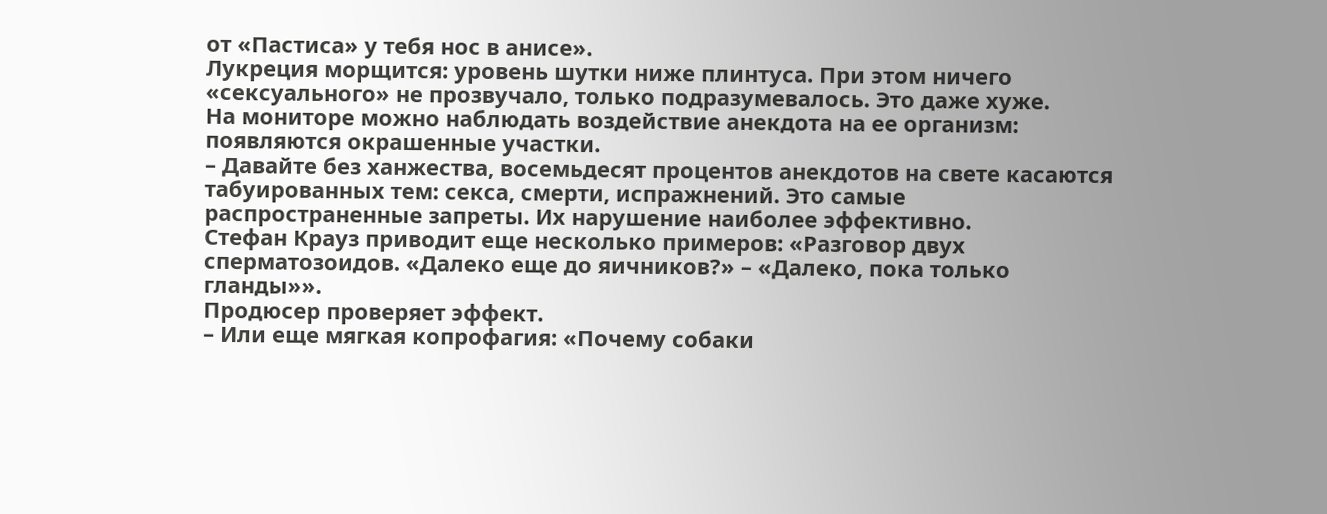от «Пастиса» у тебя нос в анисе».
Лукреция морщится: уровень шутки ниже плинтуса. При этом ничего «сексуального» не прозвучало, только подразумевалось. Это даже хуже.
На мониторе можно наблюдать воздействие анекдота на ее организм: появляются окрашенные участки.
– Давайте без ханжества, восемьдесят процентов анекдотов на свете касаются табуированных тем: секса, смерти, испражнений. Это самые распространенные запреты. Их нарушение наиболее эффективно.
Стефан Крауз приводит еще несколько примеров: «Разговор двух сперматозоидов. «Далеко еще до яичников?» – «Далеко, пока только гланды»».
Продюсер проверяет эффект.
– Или еще мягкая копрофагия: «Почему собаки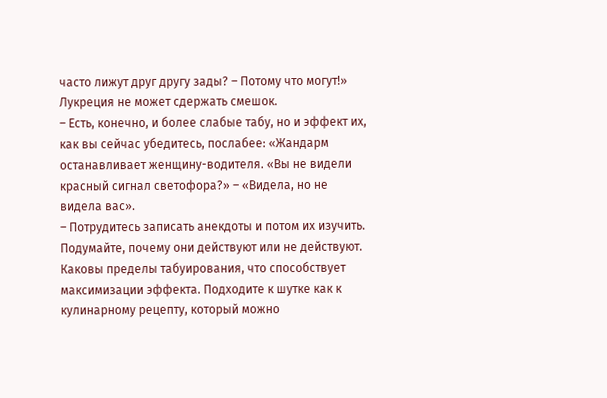часто лижут друг другу зады? – Потому что могут!»
Лукреция не может сдержать смешок.
– Есть, конечно, и более слабые табу, но и эффект их, как вы сейчас убедитесь, послабее: «Жандарм останавливает женщину-водителя. «Вы не видели красный сигнал светофора?» – «Видела, но не видела вас».
– Потрудитесь записать анекдоты и потом их изучить. Подумайте, почему они действуют или не действуют. Каковы пределы табуирования, что способствует максимизации эффекта. Подходите к шутке как к кулинарному рецепту, который можно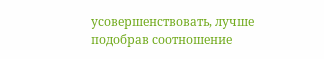усовершенствовать, лучше подобрав соотношение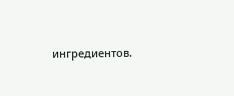ингредиентов.